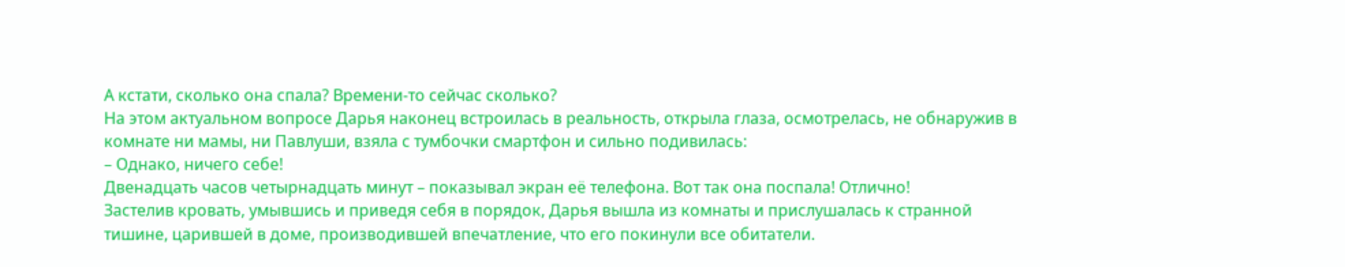А кстати, сколько она спала? Времени-то сейчас сколько?
На этом актуальном вопросе Дарья наконец встроилась в реальность, открыла глаза, осмотрелась, не обнаружив в комнате ни мамы, ни Павлуши, взяла с тумбочки смартфон и сильно подивилась:
– Однако, ничего себе!
Двенадцать часов четырнадцать минут – показывал экран её телефона. Вот так она поспала! Отлично!
Застелив кровать, умывшись и приведя себя в порядок, Дарья вышла из комнаты и прислушалась к странной тишине, царившей в доме, производившей впечатление, что его покинули все обитатели.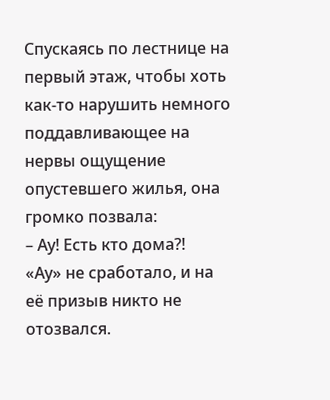Спускаясь по лестнице на первый этаж, чтобы хоть как-то нарушить немного поддавливающее на нервы ощущение опустевшего жилья, она громко позвала:
– Ау! Есть кто дома?!
«Ау» не сработало, и на её призыв никто не отозвался.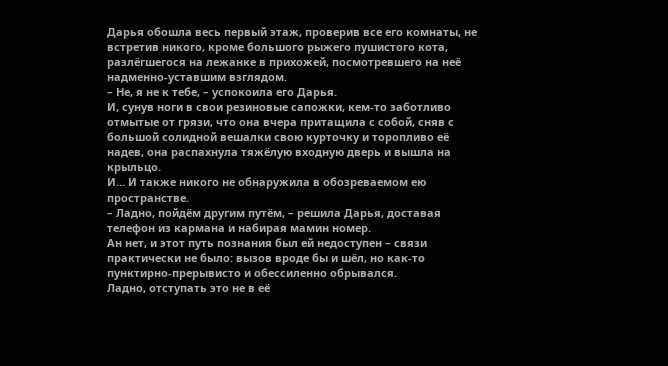Дарья обошла весь первый этаж, проверив все его комнаты, не встретив никого, кроме большого рыжего пушистого кота, разлёгшегося на лежанке в прихожей, посмотревшего на неё надменно-уставшим взглядом.
– Не, я не к тебе, – успокоила его Дарья.
И, сунув ноги в свои резиновые сапожки, кем-то заботливо отмытые от грязи, что она вчера притащила с собой, сняв с большой солидной вешалки свою курточку и торопливо её надев, она распахнула тяжёлую входную дверь и вышла на крыльцо.
И… И также никого не обнаружила в обозреваемом ею пространстве.
– Ладно, пойдём другим путём, – решила Дарья, доставая телефон из кармана и набирая мамин номер.
Ан нет, и этот путь познания был ей недоступен – связи практически не было: вызов вроде бы и шёл, но как-то пунктирно-прерывисто и обессиленно обрывался.
Ладно, отступать это не в её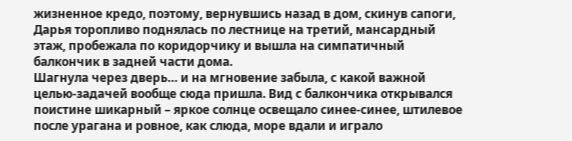жизненное кредо, поэтому, вернувшись назад в дом, скинув сапоги, Дарья торопливо поднялась по лестнице на третий, мансардный этаж, пробежала по коридорчику и вышла на симпатичный балкончик в задней части дома.
Шагнула через дверь… и на мгновение забыла, с какой важной целью-задачей вообще сюда пришла. Вид с балкончика открывался поистине шикарный – яркое солнце освещало синее-синее, штилевое после урагана и ровное, как слюда, море вдали и играло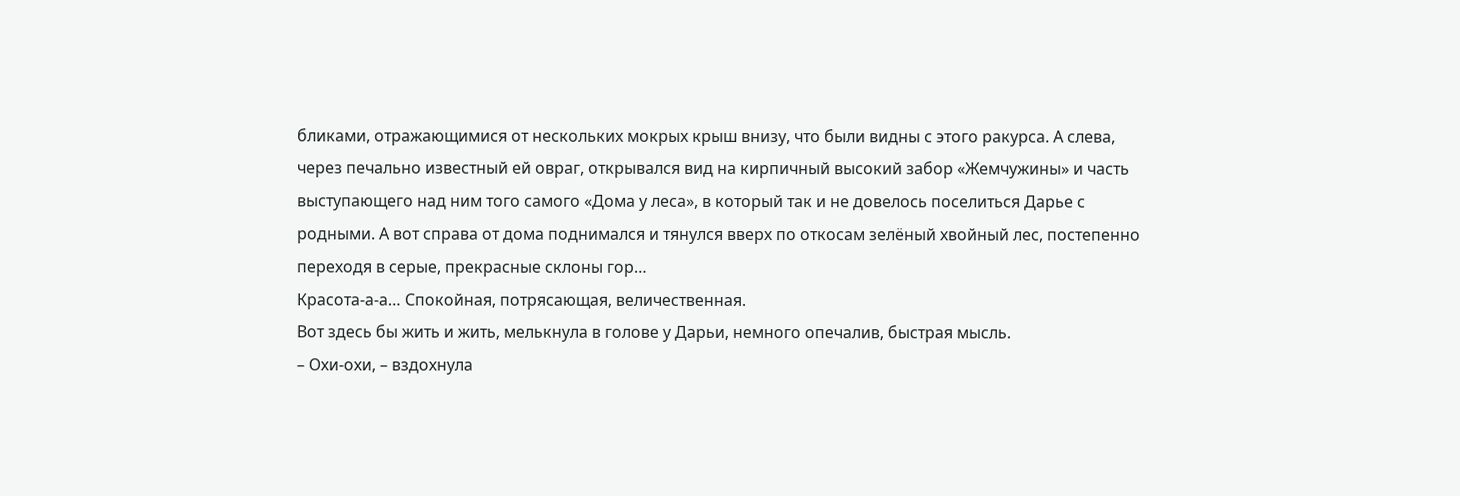бликами, отражающимися от нескольких мокрых крыш внизу, что были видны с этого ракурса. А слева, через печально известный ей овраг, открывался вид на кирпичный высокий забор «Жемчужины» и часть выступающего над ним того самого «Дома у леса», в который так и не довелось поселиться Дарье с родными. А вот справа от дома поднимался и тянулся вверх по откосам зелёный хвойный лес, постепенно переходя в серые, прекрасные склоны гор…
Красота-а-а… Спокойная, потрясающая, величественная.
Вот здесь бы жить и жить, мелькнула в голове у Дарьи, немного опечалив, быстрая мысль.
– Охи-охи, – вздохнула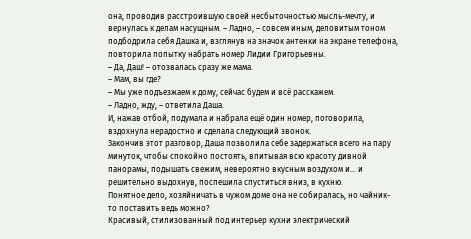она, проводив расстроившую своей несбыточностью мысль-мечту, и вернулась к делам насущным. – Ладно, – совсем иным, деловитым тоном подбодрила себя Дашка и, взглянув на значок антенки на экране телефона, повторила попытку набрать номер Лидии Григорьевны.
– Да, Даш! – отозвалась сразу же мама.
– Мам, вы где?
– Мы уже подъезжаем к дому, сейчас будем и всё расскажем.
– Ладно, жду, – ответила Даша.
И, нажав отбой, подумала и набрала ещё один номер, поговорила, вздохнула нерадостно и сделала следующий звонок.
Закончив этот разговор, Даша позволила себе задержаться всего на пару минуток, чтобы спокойно постоять, впитывая всю красоту дивной панорамы, подышать свежим, невероятно вкусным воздухом и… и решительно выдохнув, поспешила спуститься вниз, в кухню.
Понятное дело, хозяйничать в чужом доме она не собиралась, но чайник-то поставить ведь можно?
Красивый, стилизованный под интерьер кухни электрический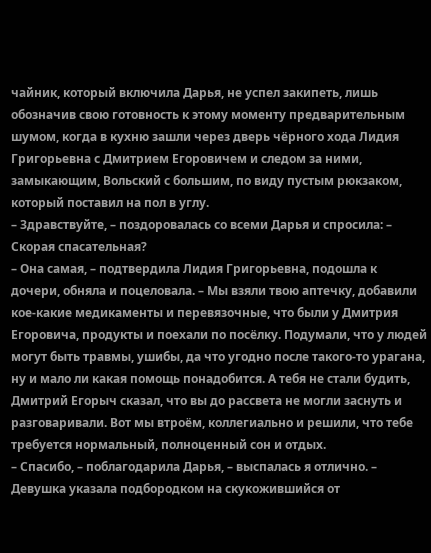чайник, который включила Дарья, не успел закипеть, лишь обозначив свою готовность к этому моменту предварительным шумом, когда в кухню зашли через дверь чёрного хода Лидия Григорьевна с Дмитрием Егоровичем и следом за ними, замыкающим, Вольский с большим, по виду пустым рюкзаком, который поставил на пол в углу.
– Здравствуйте, – поздоровалась со всеми Дарья и спросила: – Скорая спасательная?
– Она самая, – подтвердила Лидия Григорьевна, подошла к дочери, обняла и поцеловала. – Мы взяли твою аптечку, добавили кое-какие медикаменты и перевязочные, что были у Дмитрия Егоровича, продукты и поехали по посёлку. Подумали, что у людей могут быть травмы, ушибы, да что угодно после такого-то урагана, ну и мало ли какая помощь понадобится. А тебя не стали будить, Дмитрий Егорыч сказал, что вы до рассвета не могли заснуть и разговаривали. Вот мы втроём, коллегиально и решили, что тебе требуется нормальный, полноценный сон и отдых.
– Спасибо, – поблагодарила Дарья, – выспалась я отлично. – Девушка указала подбородком на скукожившийся от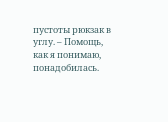пустоты рюкзак в углу. – Помощь, как я понимаю, понадобилась.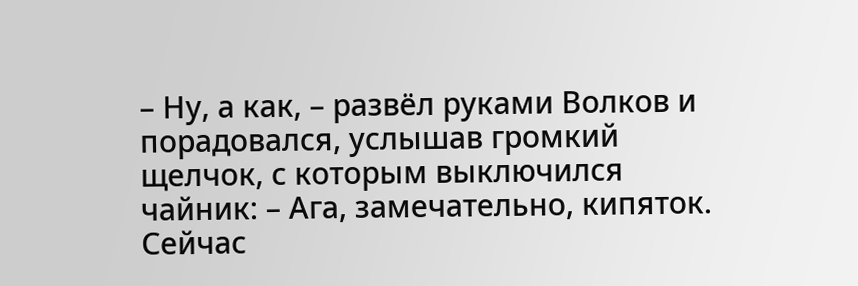– Ну, а как, – развёл руками Волков и порадовался, услышав громкий щелчок, с которым выключился чайник: – Ага, замечательно, кипяток. Сейчас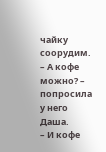чайку соорудим.
– А кофе можно? – попросила у него Даша.
– И кофе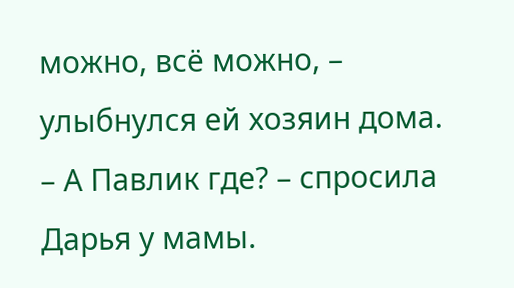можно, всё можно, – улыбнулся ей хозяин дома.
– А Павлик где? – спросила Дарья у мамы.